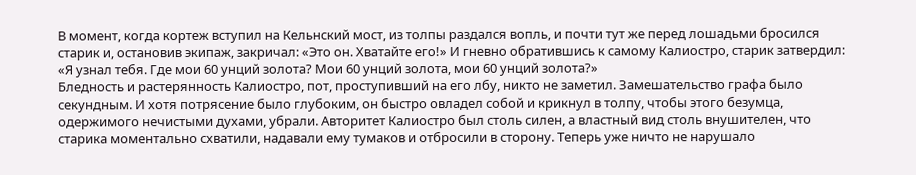В момент, когда кортеж вступил на Кельнский мост, из толпы раздался вопль, и почти тут же перед лошадьми бросился старик и, остановив экипаж, закричал: «Это он. Хватайте его!» И гневно обратившись к самому Калиостро, старик затвердил: «Я узнал тебя. Где мои 60 унций золота? Мои 60 унций золота, мои 60 унций золота?»
Бледность и растерянность Калиостро, пот, проступивший на его лбу, никто не заметил. Замешательство графа было секундным. И хотя потрясение было глубоким, он быстро овладел собой и крикнул в толпу, чтобы этого безумца, одержимого нечистыми духами, убрали. Авторитет Калиостро был столь силен, а властный вид столь внушителен, что старика моментально схватили, надавали ему тумаков и отбросили в сторону. Теперь уже ничто не нарушало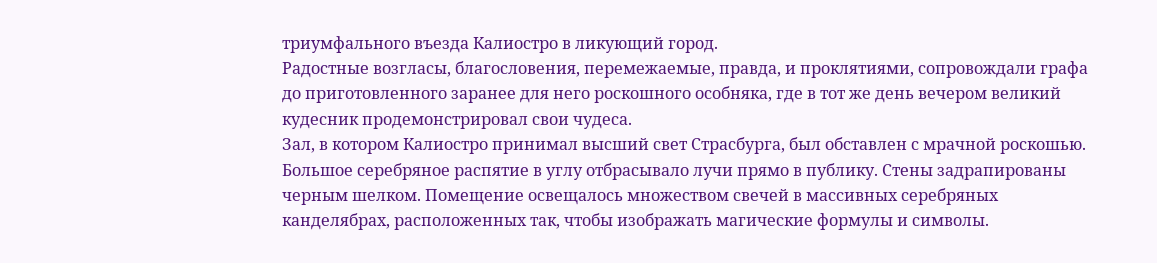триумфального въезда Калиостро в ликующий город.
Радостные возгласы, благословения, перемежаемые, правда, и проклятиями, сопровождали графа до приготовленного заранее для него роскошного особняка, где в тот же день вечером великий кудесник продемонстрировал свои чудеса.
Зал, в котором Калиостро принимал высший свет Страсбурга, был обставлен с мрачной роскошью. Большое серебряное распятие в углу отбрасывало лучи прямо в публику. Стены задрапированы черным шелком. Помещение освещалось множеством свечей в массивных серебряных канделябрах, расположенных так, чтобы изображать магические формулы и символы.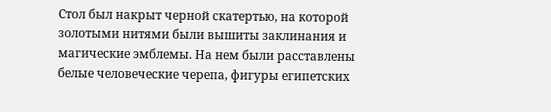Стол был накрыт черной скатертью, на которой золотыми нитями были вышиты заклинания и магические эмблемы. На нем были расставлены белые человеческие черепа, фигуры египетских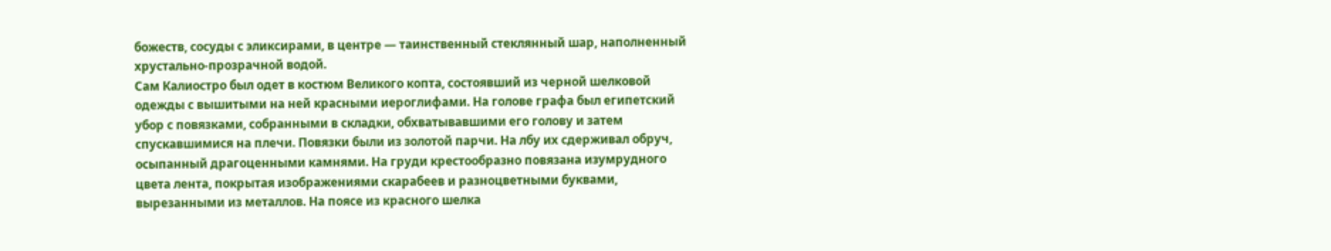божеств, сосуды с эликсирами, в центре — таинственный стеклянный шар, наполненный хрустально-прозрачной водой.
Сам Калиостро был одет в костюм Великого копта, состоявший из черной шелковой одежды с вышитыми на ней красными иероглифами. На голове графа был египетский убор с повязками, собранными в складки, обхватывавшими его голову и затем спускавшимися на плечи. Повязки были из золотой парчи. На лбу их сдерживал обруч, осыпанный драгоценными камнями. На груди крестообразно повязана изумрудного цвета лента, покрытая изображениями скарабеев и разноцветными буквами, вырезанными из металлов. На поясе из красного шелка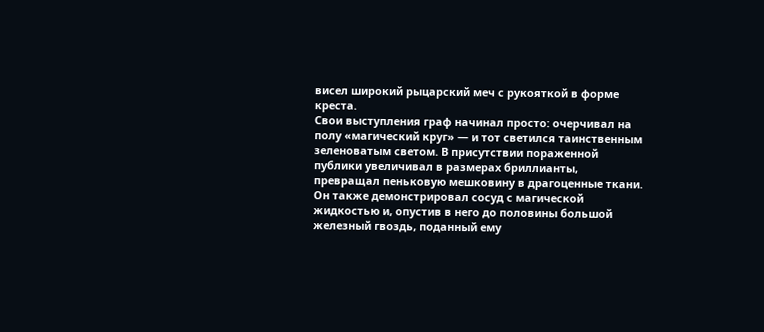висел широкий рыцарский меч с рукояткой в форме креста.
Свои выступления граф начинал просто: очерчивал на полу «магический круг» — и тот светился таинственным зеленоватым светом. В присутствии пораженной публики увеличивал в размерах бриллианты, превращал пеньковую мешковину в драгоценные ткани. Он также демонстрировал сосуд с магической жидкостью и, опустив в него до половины большой железный гвоздь, поданный ему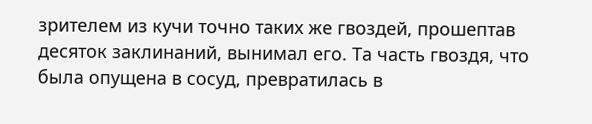зрителем из кучи точно таких же гвоздей, прошептав десяток заклинаний, вынимал его. Та часть гвоздя, что была опущена в сосуд, превратилась в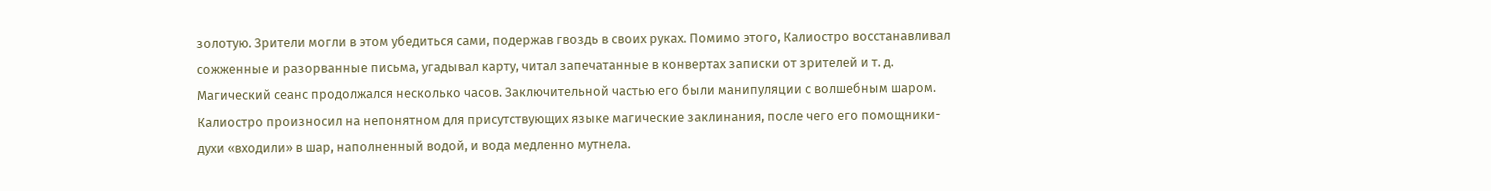золотую. Зрители могли в этом убедиться сами, подержав гвоздь в своих руках. Помимо этого, Калиостро восстанавливал сожженные и разорванные письма, угадывал карту, читал запечатанные в конвертах записки от зрителей и т. д.
Магический сеанс продолжался несколько часов. Заключительной частью его были манипуляции с волшебным шаром. Калиостро произносил на непонятном для присутствующих языке магические заклинания, после чего его помощники-духи «входили» в шар, наполненный водой, и вода медленно мутнела.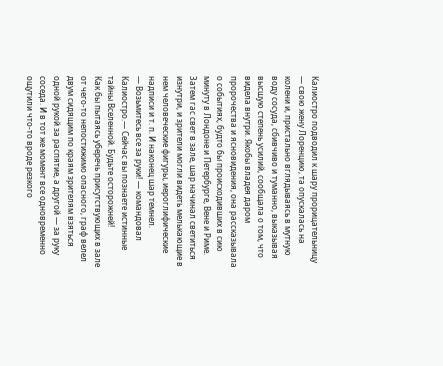Калиостро подводил к шару прорицательницу — свою жену Лоренцию, та опускалась на колени и, пристально вглядываясь в мутную воду сосуда, сбивчиво и туманно, выказывая высшую степень усилий, сообщала о том, что видела внутри. Якобы владея даром пророчества и ясновидения, она рассказывала о событиях, будто бы происходивших в сию минуту в Лондоне и Петербурге, Вене и Риме. Затем гас свет в зале, шар начинал светиться изнутри, и зрители могли видеть мелькающие в нем человеческие фигуры, иероглифические надписи и т. п. И наконец шар темнел.
— Возьмитесь все за руки! — командовал Калиостро.— Сейчас вы познаете истинные тайны Вселенной. Будьте осторожней!
Как бы пытаясь уберечь присутствующих в зале от чего-то непостижимо опасного, граф велел двум сидящим по краям зрителям взяться одной рукой за распятие, а другой — за руку соседа. И в тот же момент все одновременно ощутили что-то вроде резкого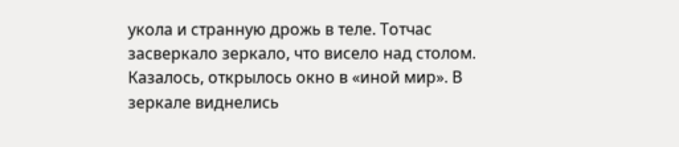укола и странную дрожь в теле. Тотчас засверкало зеркало, что висело над столом. Казалось, открылось окно в «иной мир». В зеркале виднелись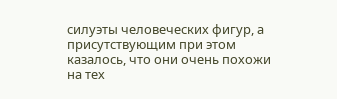силуэты человеческих фигур, а присутствующим при этом казалось, что они очень похожи на тех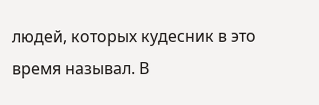людей, которых кудесник в это время называл. В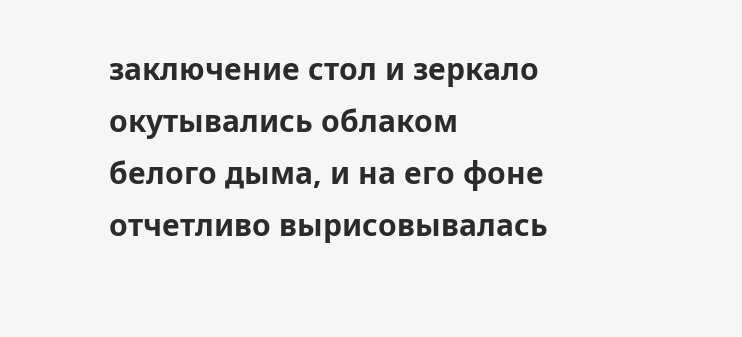заключение стол и зеркало окутывались облаком белого дыма, и на его фоне отчетливо вырисовывалась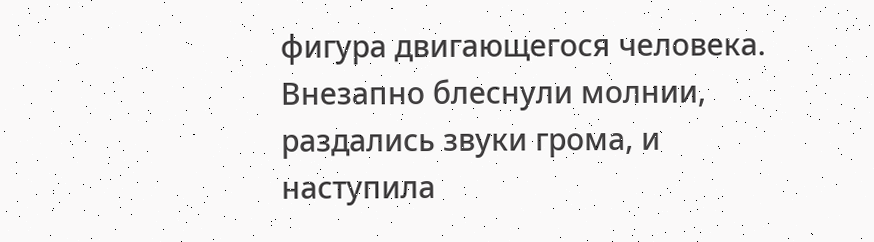фигура двигающегося человека. Внезапно блеснули молнии, раздались звуки грома, и наступила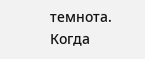темнота. Когда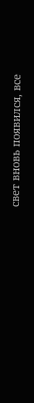свет вновь появился, все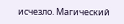исчезло. Магический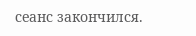сеанс закончился.